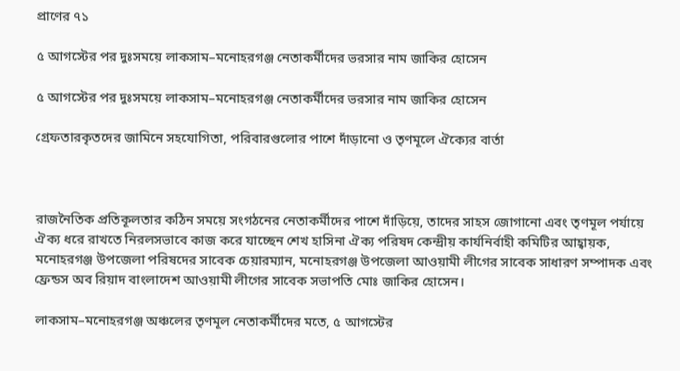প্রাণের ৭১

৫ আগস্টের পর দুঃসময়ে লাকসাম–মনোহরগঞ্জ নেতাকর্মীদের ভরসার নাম জাকির হোসেন

৫ আগস্টের পর দুঃসময়ে লাকসাম–মনোহরগঞ্জ নেতাকর্মীদের ভরসার নাম জাকির হোসেন

গ্রেফতারকৃতদের জামিনে সহযোগিতা, পরিবারগুলোর পাশে দাঁড়ানো ও তৃণমূলে ঐক্যের বার্তা



রাজনৈতিক প্রতিকূলতার কঠিন সময়ে সংগঠনের নেতাকর্মীদের পাশে দাঁড়িয়ে, তাদের সাহস জোগানো এবং তৃণমূল পর্যায়ে ঐক্য ধরে রাখতে নিরলসভাবে কাজ করে যাচ্ছেন শেখ হাসিনা ঐক্য পরিষদ কেন্দ্রীয় কার্যনির্বাহী কমিটির আহ্বায়ক, মনোহরগঞ্জ উপজেলা পরিষদের সাবেক চেয়ারম্যান, মনোহরগঞ্জ উপজেলা আওয়ামী লীগের সাবেক সাধারণ সম্পাদক এবং ফ্রেন্ডস অব রিয়াদ বাংলাদেশ আওয়ামী লীগের সাবেক সভাপতি মোঃ জাকির হোসেন।

লাকসাম–মনোহরগঞ্জ অঞ্চলের তৃণমূল নেতাকর্মীদের মতে, ৫ আগস্টের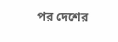পর দেশের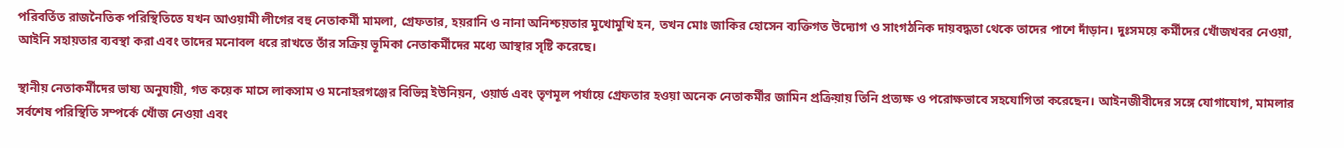পরিবর্তিত রাজনৈতিক পরিস্থিতিতে যখন আওয়ামী লীগের বহু নেতাকর্মী মামলা, গ্রেফতার, হয়রানি ও নানা অনিশ্চয়তার মুখোমুখি হন, তখন মোঃ জাকির হোসেন ব্যক্তিগত উদ্যোগ ও সাংগঠনিক দায়বদ্ধতা থেকে তাদের পাশে দাঁড়ান। দুঃসময়ে কর্মীদের খোঁজখবর নেওয়া, আইনি সহায়তার ব্যবস্থা করা এবং তাদের মনোবল ধরে রাখতে তাঁর সক্রিয় ভূমিকা নেতাকর্মীদের মধ্যে আস্থার সৃষ্টি করেছে।

স্থানীয় নেতাকর্মীদের ভাষ্য অনুযায়ী, গত কয়েক মাসে লাকসাম ও মনোহরগঞ্জের বিভিন্ন ইউনিয়ন, ওয়ার্ড এবং তৃণমূল পর্যায়ে গ্রেফতার হওয়া অনেক নেতাকর্মীর জামিন প্রক্রিয়ায় তিনি প্রত্যক্ষ ও পরোক্ষভাবে সহযোগিতা করেছেন। আইনজীবীদের সঙ্গে যোগাযোগ, মামলার সর্বশেষ পরিস্থিতি সম্পর্কে খোঁজ নেওয়া এবং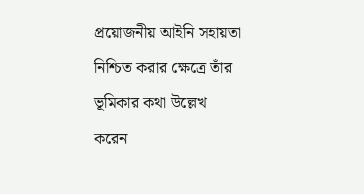প্রয়োজনীয় আইনি সহায়তা নিশ্চিত করার ক্ষেত্রে তাঁর ভূমিকার কথা উল্লেখ করেন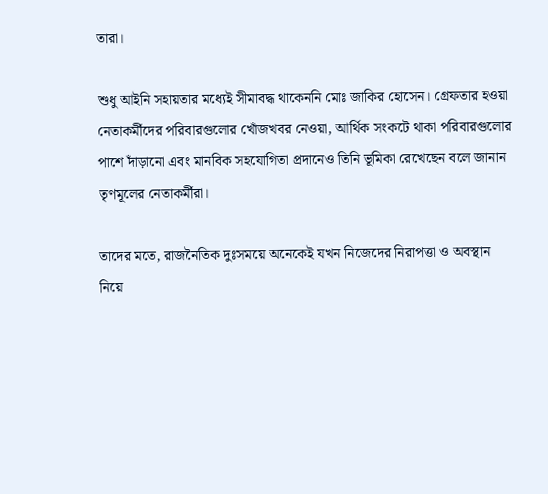তারা।

শুধু আইনি সহায়তার মধ্যেই সীমাবদ্ধ থাকেননি মোঃ জাকির হোসেন। গ্রেফতার হওয়া নেতাকর্মীদের পরিবারগুলোর খোঁজখবর নেওয়া, আর্থিক সংকটে থাকা পরিবারগুলোর পাশে দাঁড়ানো এবং মানবিক সহযোগিতা প্রদানেও তিনি ভূমিকা রেখেছেন বলে জানান তৃণমূলের নেতাকর্মীরা।

তাদের মতে, রাজনৈতিক দুঃসময়ে অনেকেই যখন নিজেদের নিরাপত্তা ও অবস্থান নিয়ে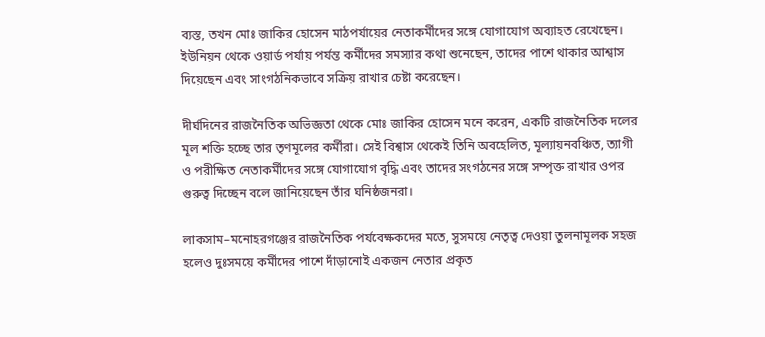ব্যস্ত, তখন মোঃ জাকির হোসেন মাঠপর্যায়ের নেতাকর্মীদের সঙ্গে যোগাযোগ অব্যাহত রেখেছেন। ইউনিয়ন থেকে ওয়ার্ড পর্যায় পর্যন্ত কর্মীদের সমস্যার কথা শুনেছেন, তাদের পাশে থাকার আশ্বাস দিয়েছেন এবং সাংগঠনিকভাবে সক্রিয় রাখার চেষ্টা করেছেন।

দীর্ঘদিনের রাজনৈতিক অভিজ্ঞতা থেকে মোঃ জাকির হোসেন মনে করেন, একটি রাজনৈতিক দলের মূল শক্তি হচ্ছে তার তৃণমূলের কর্মীরা। সেই বিশ্বাস থেকেই তিনি অবহেলিত, মূল্যায়নবঞ্চিত, ত্যাগী ও পরীক্ষিত নেতাকর্মীদের সঙ্গে যোগাযোগ বৃদ্ধি এবং তাদের সংগঠনের সঙ্গে সম্পৃক্ত রাখার ওপর গুরুত্ব দিচ্ছেন বলে জানিয়েছেন তাঁর ঘনিষ্ঠজনরা।

লাকসাম–মনোহরগঞ্জের রাজনৈতিক পর্যবেক্ষকদের মতে, সুসময়ে নেতৃত্ব দেওয়া তুলনামূলক সহজ হলেও দুঃসময়ে কর্মীদের পাশে দাঁড়ানোই একজন নেতার প্রকৃত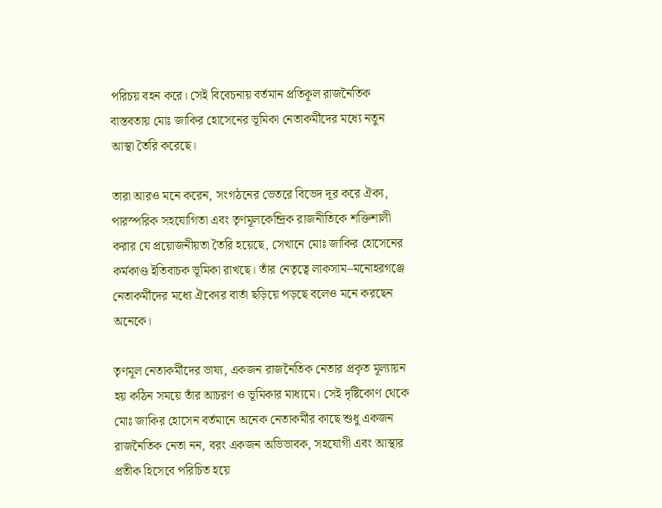পরিচয় বহন করে। সেই বিবেচনায় বর্তমান প্রতিকূল রাজনৈতিক বাস্তবতায় মোঃ জাকির হোসেনের ভূমিকা নেতাকর্মীদের মধ্যে নতুন আস্থা তৈরি করেছে।

তারা আরও মনে করেন, সংগঠনের ভেতরে বিভেদ দূর করে ঐক্য, পারস্পরিক সহযোগিতা এবং তৃণমূলকেন্দ্রিক রাজনীতিকে শক্তিশালী করার যে প্রয়োজনীয়তা তৈরি হয়েছে, সেখানে মোঃ জাকির হোসেনের কর্মকাণ্ড ইতিবাচক ভূমিকা রাখছে। তাঁর নেতৃত্বে লাকসাম–মনোহরগঞ্জে নেতাকর্মীদের মধ্যে ঐক্যের বার্তা ছড়িয়ে পড়ছে বলেও মনে করছেন অনেকে।

তৃণমূল নেতাকর্মীদের ভাষ্য, একজন রাজনৈতিক নেতার প্রকৃত মূল্যায়ন হয় কঠিন সময়ে তাঁর আচরণ ও ভূমিকার মাধ্যমে। সেই দৃষ্টিকোণ থেকে মোঃ জাকির হোসেন বর্তমানে অনেক নেতাকর্মীর কাছে শুধু একজন রাজনৈতিক নেতা নন, বরং একজন অভিভাবক, সহযোগী এবং আস্থার প্রতীক হিসেবে পরিচিত হয়ে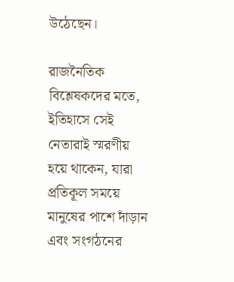উঠেছেন।

রাজনৈতিক বিশ্লেষকদের মতে, ইতিহাসে সেই নেতারাই স্মরণীয় হয়ে থাকেন, যারা প্রতিকূল সময়ে মানুষের পাশে দাঁড়ান এবং সংগঠনের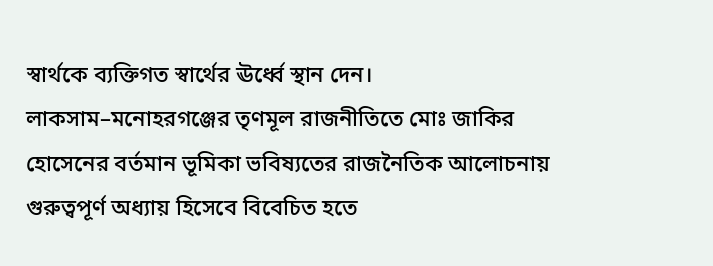স্বার্থকে ব্যক্তিগত স্বার্থের ঊর্ধ্বে স্থান দেন। লাকসাম–মনোহরগঞ্জের তৃণমূল রাজনীতিতে মোঃ জাকির হোসেনের বর্তমান ভূমিকা ভবিষ্যতের রাজনৈতিক আলোচনায় গুরুত্বপূর্ণ অধ্যায় হিসেবে বিবেচিত হতে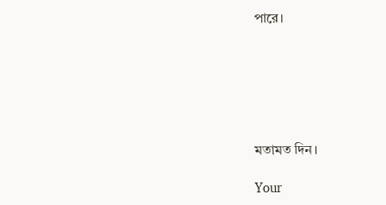পারে।






মতামত দিন।

Your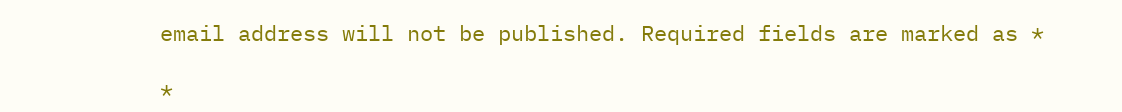email address will not be published. Required fields are marked as *

*